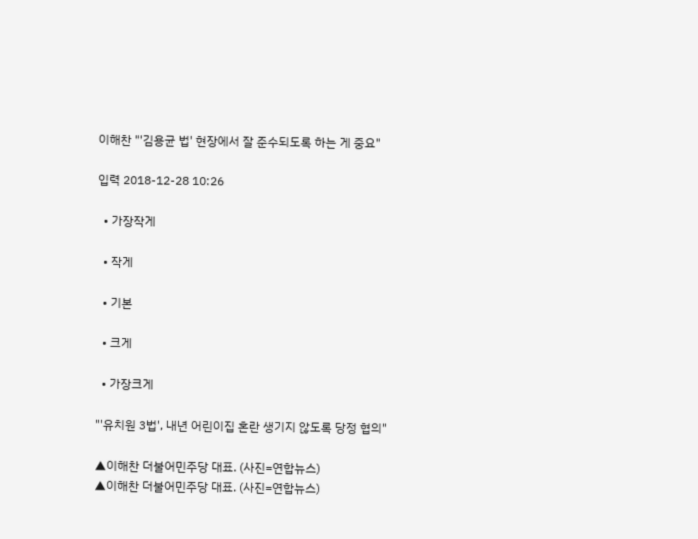이해찬 "'김용균 법' 현장에서 잘 준수되도록 하는 게 중요"

입력 2018-12-28 10:26

  • 가장작게

  • 작게

  • 기본

  • 크게

  • 가장크게

"'유치원 3법', 내년 어린이집 혼란 생기지 않도록 당정 협의"

▲이해찬 더불어민주당 대표. (사진=연합뉴스)
▲이해찬 더불어민주당 대표. (사진=연합뉴스)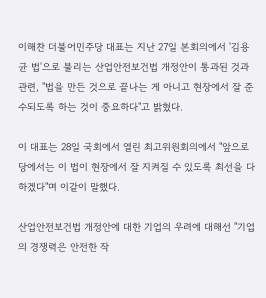이해찬 더불어민주당 대표는 지난 27일 본회의에서 '김용균 법'으로 불리는 산업안전보건법 개정안이 통과된 것과 관련, "법을 만든 것으로 끝나는 게 아니고 현장에서 잘 준수되도록 하는 것이 중요하다"고 밝혔다.

이 대표는 28일 국회에서 열린 최고위원회의에서 "앞으로 당에서는 이 법이 현장에서 잘 지켜질 수 있도록 최선을 다하겠다"며 이같이 말했다.

산업안전보건법 개정안에 대한 기업의 우려에 대해선 "기업의 경쟁력은 안전한 작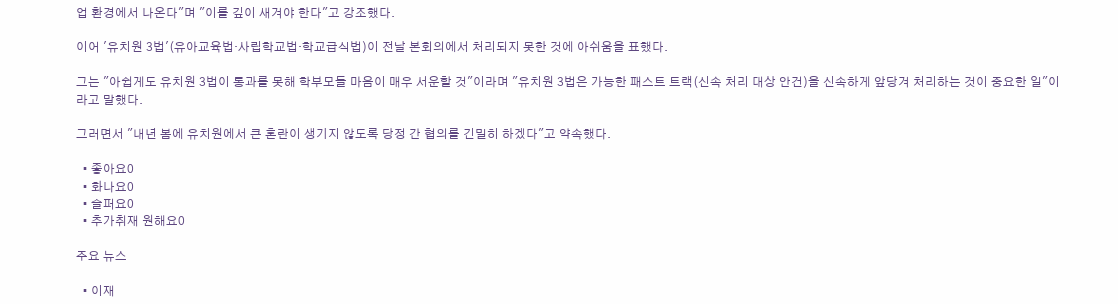업 환경에서 나온다"며 "이를 깊이 새겨야 한다"고 강조했다.

이어 '유치원 3법'(유아교육법·사립학교법·학교급식법)이 전날 본회의에서 처리되지 못한 것에 아쉬움을 표했다.

그는 "아쉽게도 유치원 3법이 통과를 못해 학부모들 마음이 매우 서운할 것"이라며 "유치원 3법은 가능한 패스트 트랙(신속 처리 대상 안건)을 신속하게 앞당겨 처리하는 것이 중요한 일"이라고 말했다.

그러면서 "내년 봄에 유치원에서 큰 혼란이 생기지 않도록 당정 간 협의를 긴밀히 하겠다"고 약속했다.

  • 좋아요0
  • 화나요0
  • 슬퍼요0
  • 추가취재 원해요0

주요 뉴스

  • 이재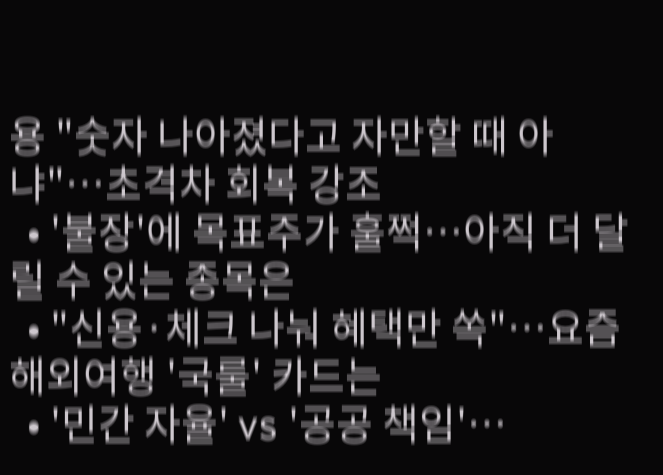용 "숫자 나아졌다고 자만할 때 아냐"…초격차 회복 강조
  • '불장'에 목표주가 훌쩍…아직 더 달릴 수 있는 종목은
  • "신용·체크 나눠 혜택만 쏙"…요즘 해외여행 '국룰' 카드는
  • '민간 자율' vs '공공 책임'…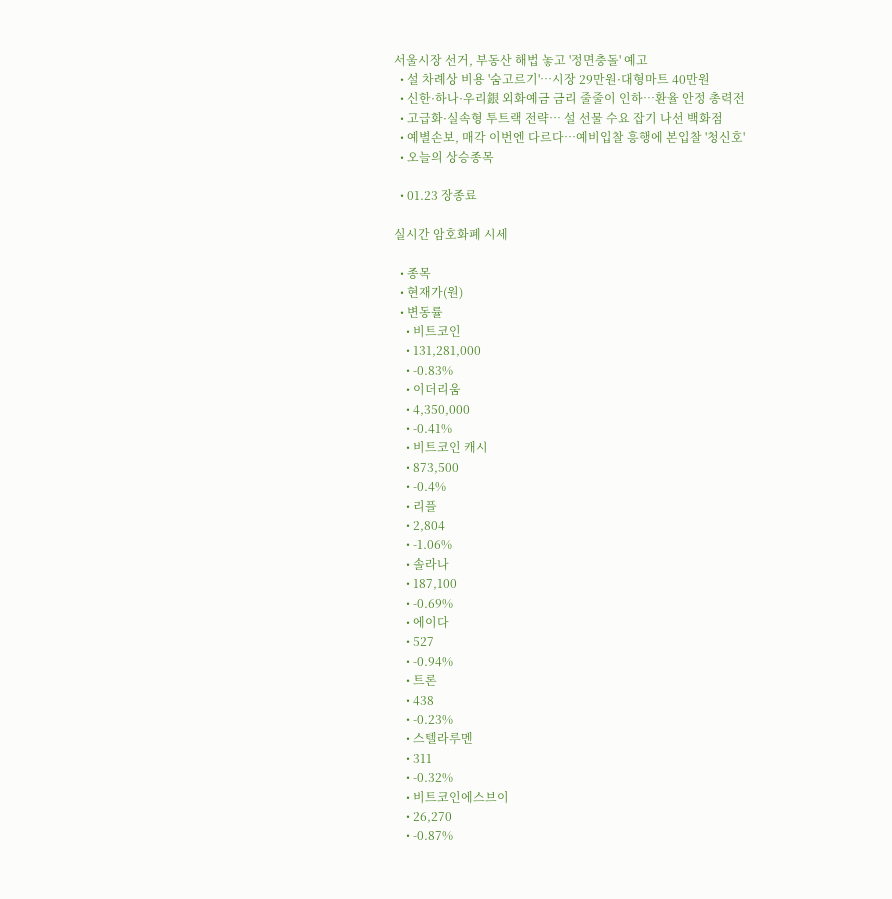서울시장 선거, 부동산 해법 놓고 '정면충돌' 예고
  • 설 차례상 비용 '숨고르기'…시장 29만원·대형마트 40만원
  • 신한·하나·우리銀 외화예금 금리 줄줄이 인하…환율 안정 총력전
  • 고급화·실속형 투트랙 전략… 설 선물 수요 잡기 나선 백화점
  • 예별손보, 매각 이번엔 다르다…예비입찰 흥행에 본입찰 '청신호'
  • 오늘의 상승종목

  • 01.23 장종료

실시간 암호화폐 시세

  • 종목
  • 현재가(원)
  • 변동률
    • 비트코인
    • 131,281,000
    • -0.83%
    • 이더리움
    • 4,350,000
    • -0.41%
    • 비트코인 캐시
    • 873,500
    • -0.4%
    • 리플
    • 2,804
    • -1.06%
    • 솔라나
    • 187,100
    • -0.69%
    • 에이다
    • 527
    • -0.94%
    • 트론
    • 438
    • -0.23%
    • 스텔라루멘
    • 311
    • -0.32%
    • 비트코인에스브이
    • 26,270
    • -0.87%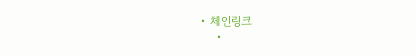• 체인링크
    •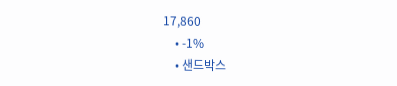17,860
    • -1%
    • 샌드박스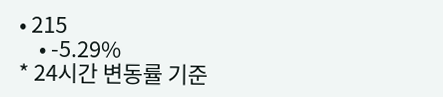• 215
    • -5.29%
* 24시간 변동률 기준